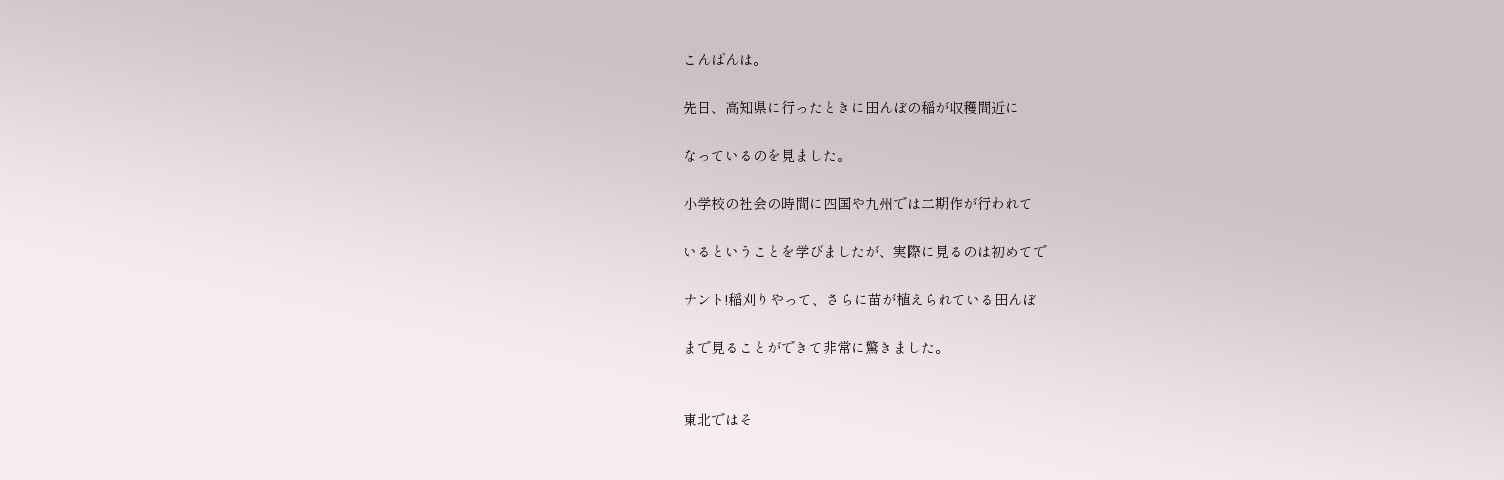こんばんは。

先日、高知県に行ったときに田んぼの稲が収穫間近に

なっているのを見ました。

小学校の社会の時間に四国や九州では二期作が行われて

いるということを学びましたが、実際に見るのは初めてで

ナント!稲刈りやって、さらに苗が植えられている田んぼ

まで見ることができて非常に驚きました。


東北ではそ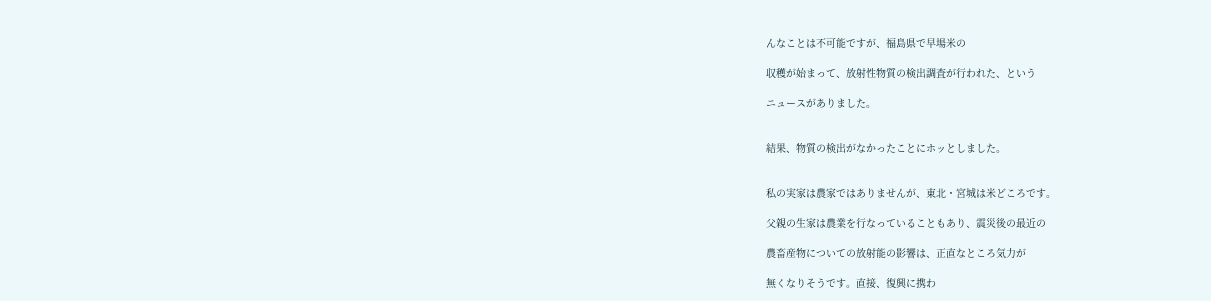んなことは不可能ですが、福島県で早場米の

収穫が始まって、放射性物質の検出調査が行われた、という

ニュースがありました。


結果、物質の検出がなかったことにホッとしました。


私の実家は農家ではありませんが、東北・宮城は米どころです。

父親の生家は農業を行なっていることもあり、震災後の最近の

農畜産物についての放射能の影響は、正直なところ気力が

無くなりそうです。直接、復興に携わ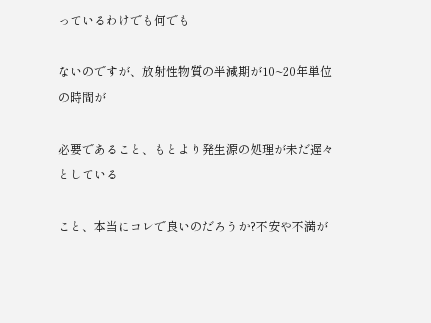っているわけでも何でも

ないのですが、放射性物質の半減期が10~20年単位の時間が

必要であること、もとより発生源の処理が未だ遅々としている

こと、本当にコレで良いのだろうか?不安や不満が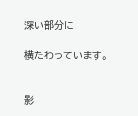深い部分に

横たわっています。


影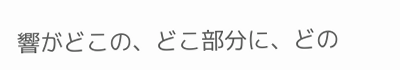響がどこの、どこ部分に、どの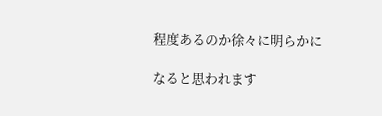程度あるのか徐々に明らかに

なると思われます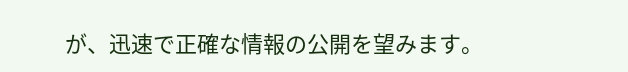が、迅速で正確な情報の公開を望みます。